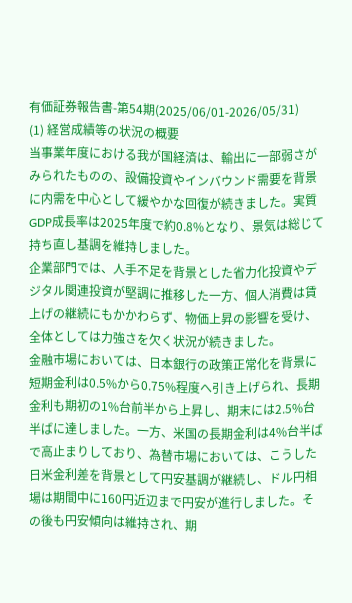有価証券報告書-第54期(2025/06/01-2026/05/31)
(1) 経営成績等の状況の概要
当事業年度における我が国経済は、輸出に一部弱さがみられたものの、設備投資やインバウンド需要を背景に内需を中心として緩やかな回復が続きました。実質GDP成長率は2025年度で約0.8%となり、景気は総じて持ち直し基調を維持しました。
企業部門では、人手不足を背景とした省力化投資やデジタル関連投資が堅調に推移した一方、個人消費は賃上げの継続にもかかわらず、物価上昇の影響を受け、全体としては力強さを欠く状況が続きました。
金融市場においては、日本銀行の政策正常化を背景に短期金利は0.5%から0.75%程度へ引き上げられ、長期金利も期初の1%台前半から上昇し、期末には2.5%台半ばに達しました。一方、米国の長期金利は4%台半ばで高止まりしており、為替市場においては、こうした日米金利差を背景として円安基調が継続し、ドル円相場は期間中に160円近辺まで円安が進行しました。その後も円安傾向は維持され、期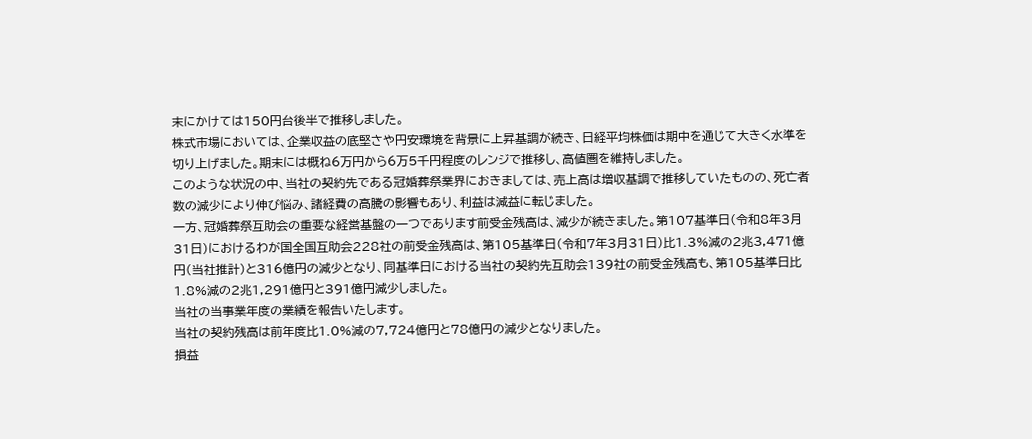末にかけては150円台後半で推移しました。
株式市場においては、企業収益の底堅さや円安環境を背景に上昇基調が続き、日経平均株価は期中を通じて大きく水準を切り上げました。期末には概ね6万円から6万5千円程度のレンジで推移し、高値圏を維持しました。
このような状況の中、当社の契約先である冠婚葬祭業界におきましては、売上高は増収基調で推移していたものの、死亡者数の減少により伸び悩み、諸経費の高騰の影響もあり、利益は減益に転じました。
一方、冠婚葬祭互助会の重要な経営基盤の一つであります前受金残高は、減少が続きました。第107基準日(令和8年3月31日)におけるわが国全国互助会228社の前受金残高は、第105基準日(令和7年3月31日)比1.3%減の2兆3,471億円(当社推計)と316億円の減少となり、同基準日における当社の契約先互助会139社の前受金残高も、第105基準日比1.8%減の2兆1,291億円と391億円減少しました。
当社の当事業年度の業績を報告いたします。
当社の契約残高は前年度比1.0%減の7,724億円と78億円の減少となりました。
損益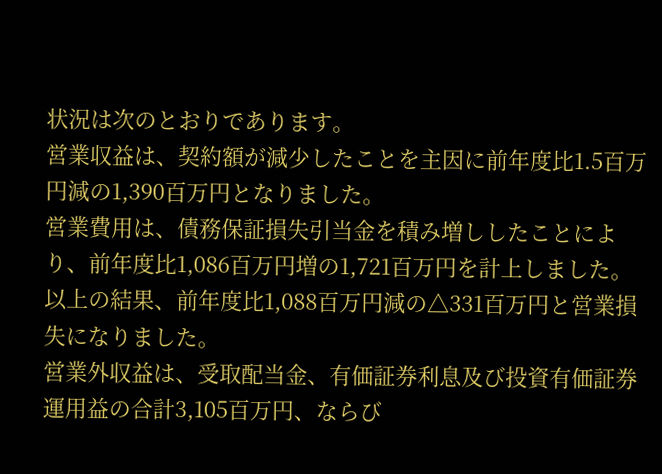状況は次のとおりであります。
営業収益は、契約額が減少したことを主因に前年度比1.5百万円減の1,390百万円となりました。
営業費用は、債務保証損失引当金を積み増ししたことにより、前年度比1,086百万円増の1,721百万円を計上しました。
以上の結果、前年度比1,088百万円減の△331百万円と営業損失になりました。
営業外収益は、受取配当金、有価証券利息及び投資有価証券運用益の合計3,105百万円、ならび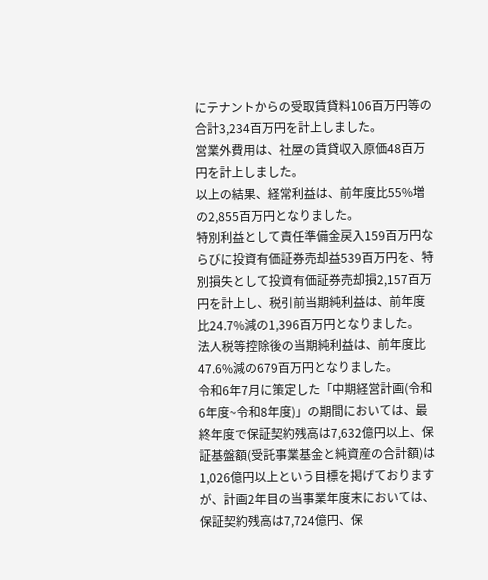にテナントからの受取賃貸料106百万円等の合計3,234百万円を計上しました。
営業外費用は、社屋の賃貸収入原価48百万円を計上しました。
以上の結果、経常利益は、前年度比55%増の2,855百万円となりました。
特別利益として責任準備金戻入159百万円ならびに投資有価証券売却益539百万円を、特別損失として投資有価証券売却損2,157百万円を計上し、税引前当期純利益は、前年度比24.7%減の1,396百万円となりました。
法人税等控除後の当期純利益は、前年度比47.6%減の679百万円となりました。
令和6年7月に策定した「中期経営計画(令和6年度~令和8年度)」の期間においては、最終年度で保証契約残高は7,632億円以上、保証基盤額(受託事業基金と純資産の合計額)は1,026億円以上という目標を掲げておりますが、計画2年目の当事業年度末においては、保証契約残高は7,724億円、保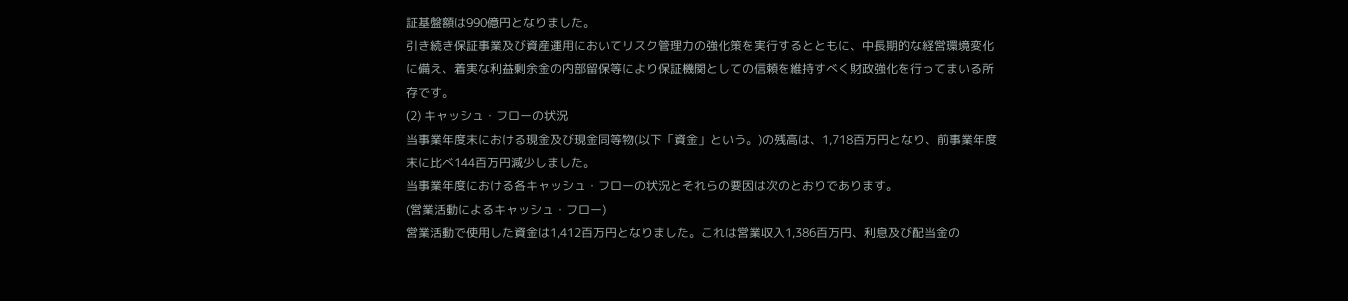証基盤額は990億円となりました。
引き続き保証事業及び資産運用においてリスク管理力の強化策を実行するとともに、中長期的な経営環境変化に備え、着実な利益剰余金の内部留保等により保証機関としての信頼を維持すべく財政強化を行ってまいる所存です。
(2) キャッシュ・フローの状況
当事業年度末における現金及び現金同等物(以下「資金」という。)の残高は、1,718百万円となり、前事業年度末に比べ144百万円減少しました。
当事業年度における各キャッシュ・フローの状況とそれらの要因は次のとおりであります。
(営業活動によるキャッシュ・フロー)
営業活動で使用した資金は1,412百万円となりました。これは営業収入1,386百万円、利息及び配当金の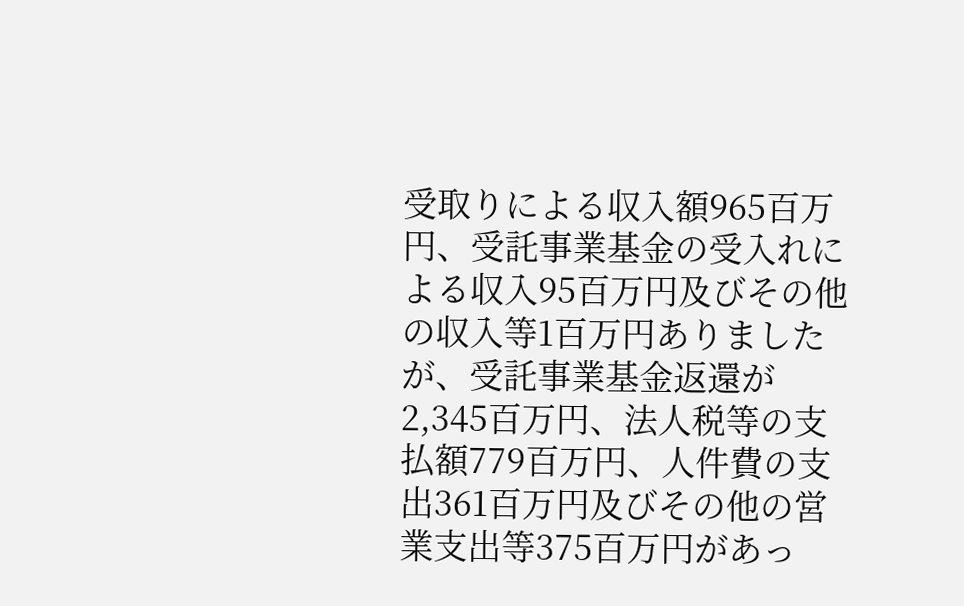受取りによる収入額965百万円、受託事業基金の受入れによる収入95百万円及びその他の収入等1百万円ありましたが、受託事業基金返還が2,345百万円、法人税等の支払額779百万円、人件費の支出361百万円及びその他の営業支出等375百万円があっ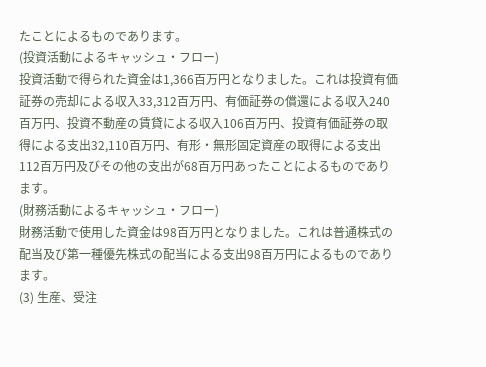たことによるものであります。
(投資活動によるキャッシュ・フロー)
投資活動で得られた資金は1,366百万円となりました。これは投資有価証券の売却による収入33,312百万円、有価証券の償還による収入240百万円、投資不動産の賃貸による収入106百万円、投資有価証券の取得による支出32,110百万円、有形・無形固定資産の取得による支出112百万円及びその他の支出が68百万円あったことによるものであります。
(財務活動によるキャッシュ・フロー)
財務活動で使用した資金は98百万円となりました。これは普通株式の配当及び第一種優先株式の配当による支出98百万円によるものであります。
(3) 生産、受注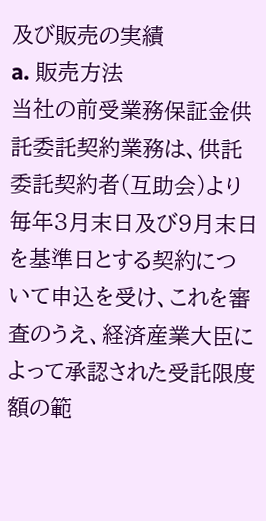及び販売の実績
a. 販売方法
当社の前受業務保証金供託委託契約業務は、供託委託契約者(互助会)より毎年3月末日及び9月末日を基準日とする契約について申込を受け、これを審査のうえ、経済産業大臣によって承認された受託限度額の範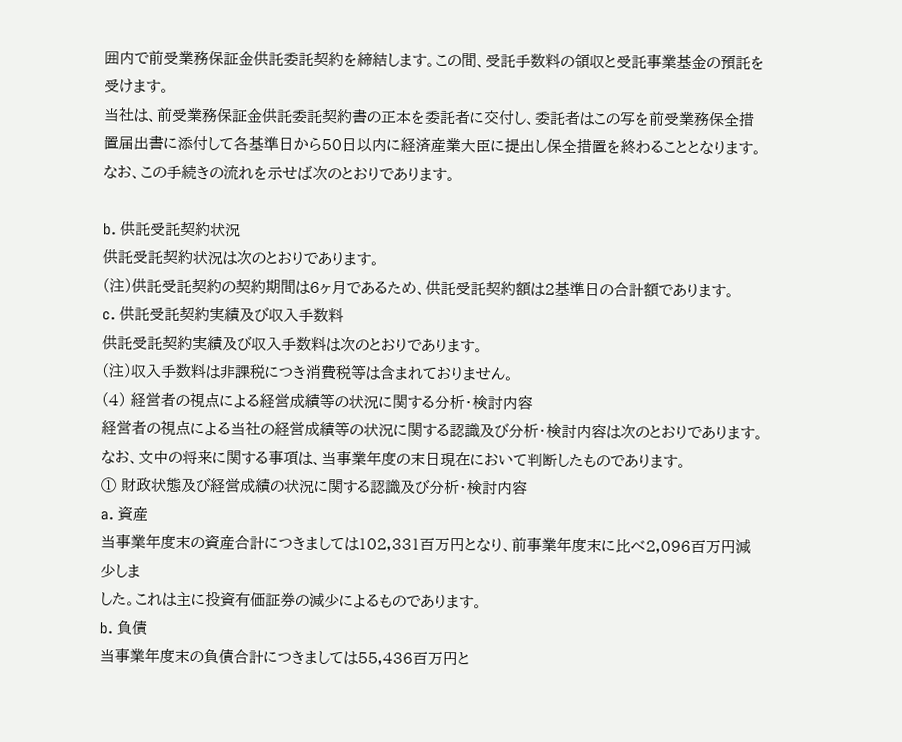囲内で前受業務保証金供託委託契約を締結します。この間、受託手数料の領収と受託事業基金の預託を受けます。
当社は、前受業務保証金供託委託契約書の正本を委託者に交付し、委託者はこの写を前受業務保全措置届出書に添付して各基準日から50日以内に経済産業大臣に提出し保全措置を終わることとなります。
なお、この手続きの流れを示せば次のとおりであります。

b. 供託受託契約状況
供託受託契約状況は次のとおりであります。
(注)供託受託契約の契約期間は6ヶ月であるため、供託受託契約額は2基準日の合計額であります。
c. 供託受託契約実績及び収入手数料
供託受託契約実績及び収入手数料は次のとおりであります。
(注)収入手数料は非課税につき消費税等は含まれておりません。
(4) 経営者の視点による経営成績等の状況に関する分析・検討内容
経営者の視点による当社の経営成績等の状況に関する認識及び分析・検討内容は次のとおりであります。
なお、文中の将来に関する事項は、当事業年度の末日現在において判断したものであります。
① 財政状態及び経営成績の状況に関する認識及び分析・検討内容
a. 資産
当事業年度末の資産合計につきましては102,331百万円となり、前事業年度末に比べ2,096百万円減少しま
した。これは主に投資有価証券の減少によるものであります。
b. 負債
当事業年度末の負債合計につきましては55,436百万円と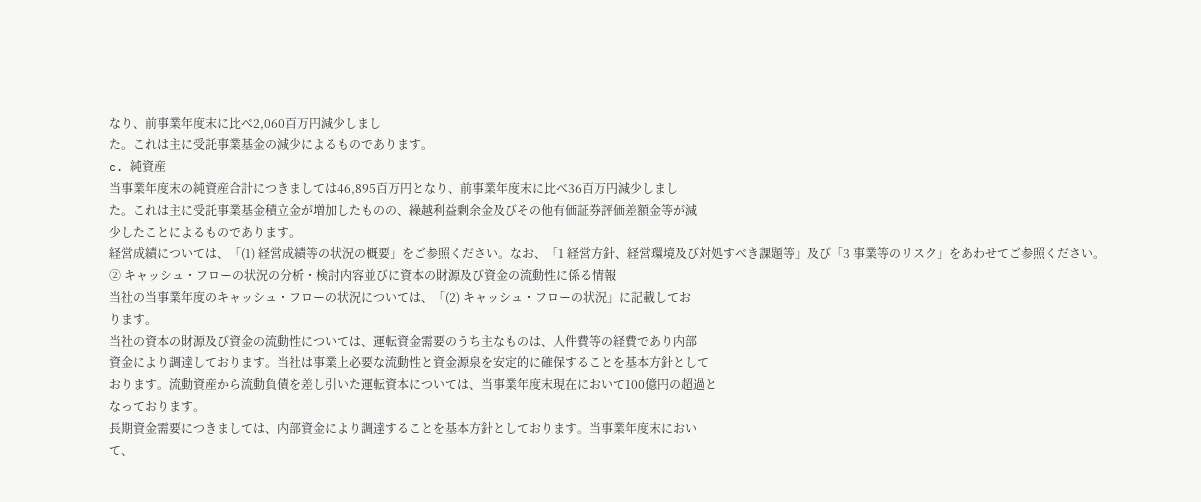なり、前事業年度末に比べ2,060百万円減少しまし
た。これは主に受託事業基金の減少によるものであります。
c. 純資産
当事業年度末の純資産合計につきましては46,895百万円となり、前事業年度末に比べ36百万円減少しまし
た。これは主に受託事業基金積立金が増加したものの、繰越利益剰余金及びその他有価証券評価差額金等が減
少したことによるものであります。
経営成績については、「(1) 経営成績等の状況の概要」をご参照ください。なお、「1 経営方針、経営環境及び対処すべき課題等」及び「3 事業等のリスク」をあわせてご参照ください。
② キャッシュ・フローの状況の分析・検討内容並びに資本の財源及び資金の流動性に係る情報
当社の当事業年度のキャッシュ・フローの状況については、「(2) キャッシュ・フローの状況」に記載してお
ります。
当社の資本の財源及び資金の流動性については、運転資金需要のうち主なものは、人件費等の経費であり内部
資金により調達しております。当社は事業上必要な流動性と資金源泉を安定的に確保することを基本方針として
おります。流動資産から流動負債を差し引いた運転資本については、当事業年度末現在において100億円の超過と
なっております。
長期資金需要につきましては、内部資金により調達することを基本方針としております。当事業年度末におい
て、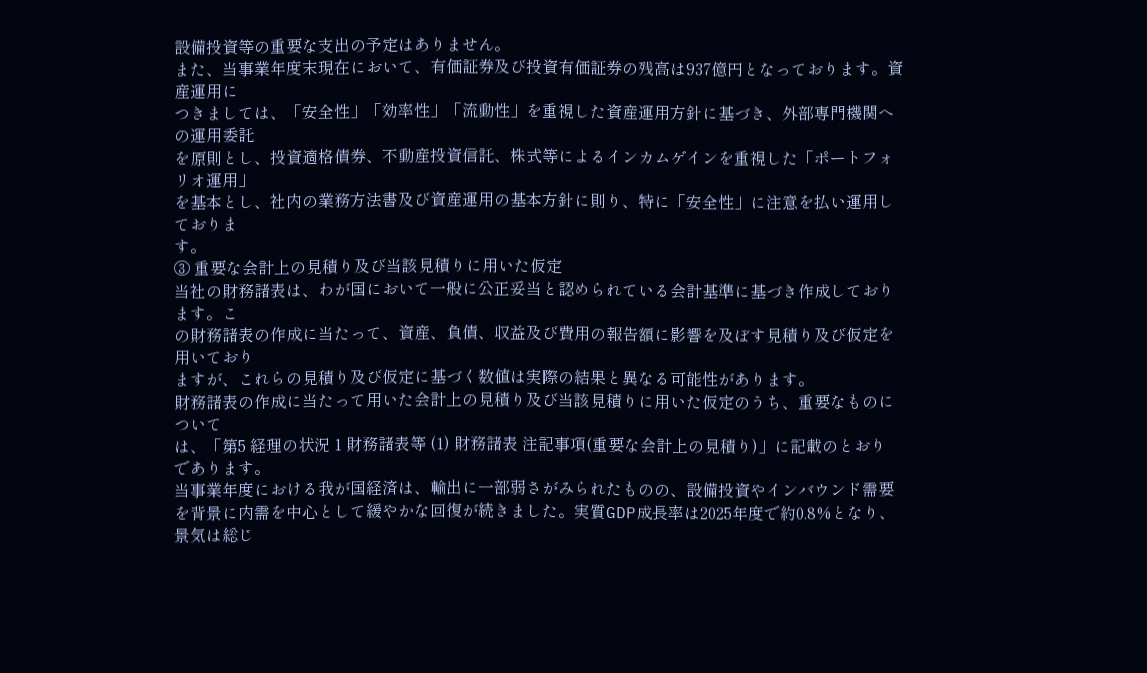設備投資等の重要な支出の予定はありません。
また、当事業年度末現在において、有価証券及び投資有価証券の残高は937億円となっております。資産運用に
つきましては、「安全性」「効率性」「流動性」を重視した資産運用方針に基づき、外部専門機関への運用委託
を原則とし、投資適格債券、不動産投資信託、株式等によるインカムゲインを重視した「ポートフォリオ運用」
を基本とし、社内の業務方法書及び資産運用の基本方針に則り、特に「安全性」に注意を払い運用しておりま
す。
③ 重要な会計上の見積り及び当該見積りに用いた仮定
当社の財務諸表は、わが国において一般に公正妥当と認められている会計基準に基づき作成しております。こ
の財務諸表の作成に当たって、資産、負債、収益及び費用の報告額に影響を及ぼす見積り及び仮定を用いており
ますが、これらの見積り及び仮定に基づく数値は実際の結果と異なる可能性があります。
財務諸表の作成に当たって用いた会計上の見積り及び当該見積りに用いた仮定のうち、重要なものについて
は、「第5 経理の状況 1 財務諸表等 (1) 財務諸表 注記事項(重要な会計上の見積り)」に記載のとおり
であります。
当事業年度における我が国経済は、輸出に一部弱さがみられたものの、設備投資やインバウンド需要を背景に内需を中心として緩やかな回復が続きました。実質GDP成長率は2025年度で約0.8%となり、景気は総じ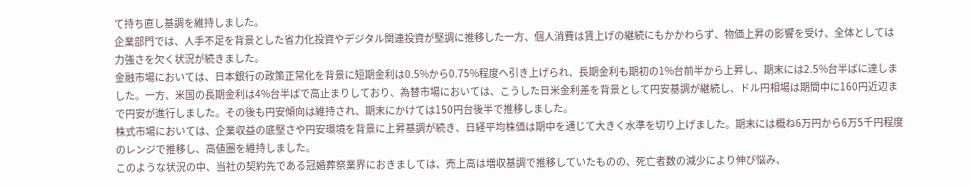て持ち直し基調を維持しました。
企業部門では、人手不足を背景とした省力化投資やデジタル関連投資が堅調に推移した一方、個人消費は賃上げの継続にもかかわらず、物価上昇の影響を受け、全体としては力強さを欠く状況が続きました。
金融市場においては、日本銀行の政策正常化を背景に短期金利は0.5%から0.75%程度へ引き上げられ、長期金利も期初の1%台前半から上昇し、期末には2.5%台半ばに達しました。一方、米国の長期金利は4%台半ばで高止まりしており、為替市場においては、こうした日米金利差を背景として円安基調が継続し、ドル円相場は期間中に160円近辺まで円安が進行しました。その後も円安傾向は維持され、期末にかけては150円台後半で推移しました。
株式市場においては、企業収益の底堅さや円安環境を背景に上昇基調が続き、日経平均株価は期中を通じて大きく水準を切り上げました。期末には概ね6万円から6万5千円程度のレンジで推移し、高値圏を維持しました。
このような状況の中、当社の契約先である冠婚葬祭業界におきましては、売上高は増収基調で推移していたものの、死亡者数の減少により伸び悩み、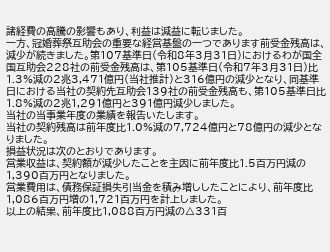諸経費の高騰の影響もあり、利益は減益に転じました。
一方、冠婚葬祭互助会の重要な経営基盤の一つであります前受金残高は、減少が続きました。第107基準日(令和8年3月31日)におけるわが国全国互助会228社の前受金残高は、第105基準日(令和7年3月31日)比1.3%減の2兆3,471億円(当社推計)と316億円の減少となり、同基準日における当社の契約先互助会139社の前受金残高も、第105基準日比1.8%減の2兆1,291億円と391億円減少しました。
当社の当事業年度の業績を報告いたします。
当社の契約残高は前年度比1.0%減の7,724億円と78億円の減少となりました。
損益状況は次のとおりであります。
営業収益は、契約額が減少したことを主因に前年度比1.5百万円減の1,390百万円となりました。
営業費用は、債務保証損失引当金を積み増ししたことにより、前年度比1,086百万円増の1,721百万円を計上しました。
以上の結果、前年度比1,088百万円減の△331百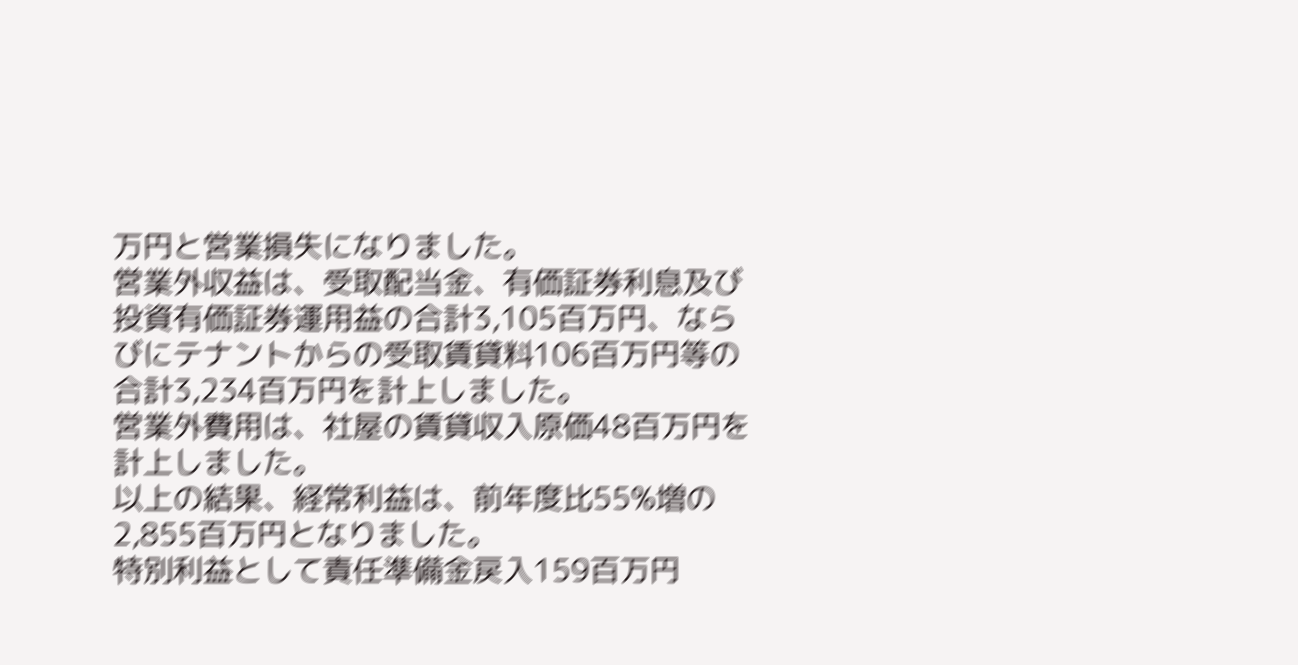万円と営業損失になりました。
営業外収益は、受取配当金、有価証券利息及び投資有価証券運用益の合計3,105百万円、ならびにテナントからの受取賃貸料106百万円等の合計3,234百万円を計上しました。
営業外費用は、社屋の賃貸収入原価48百万円を計上しました。
以上の結果、経常利益は、前年度比55%増の2,855百万円となりました。
特別利益として責任準備金戻入159百万円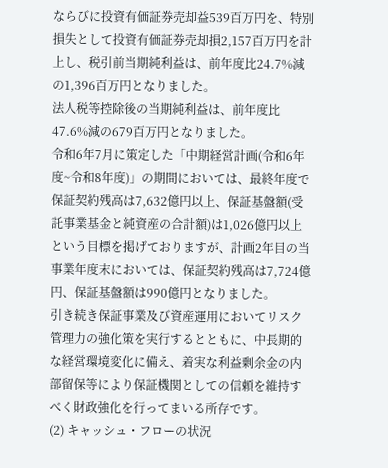ならびに投資有価証券売却益539百万円を、特別損失として投資有価証券売却損2,157百万円を計上し、税引前当期純利益は、前年度比24.7%減の1,396百万円となりました。
法人税等控除後の当期純利益は、前年度比47.6%減の679百万円となりました。
令和6年7月に策定した「中期経営計画(令和6年度~令和8年度)」の期間においては、最終年度で保証契約残高は7,632億円以上、保証基盤額(受託事業基金と純資産の合計額)は1,026億円以上という目標を掲げておりますが、計画2年目の当事業年度末においては、保証契約残高は7,724億円、保証基盤額は990億円となりました。
引き続き保証事業及び資産運用においてリスク管理力の強化策を実行するとともに、中長期的な経営環境変化に備え、着実な利益剰余金の内部留保等により保証機関としての信頼を維持すべく財政強化を行ってまいる所存です。
(2) キャッシュ・フローの状況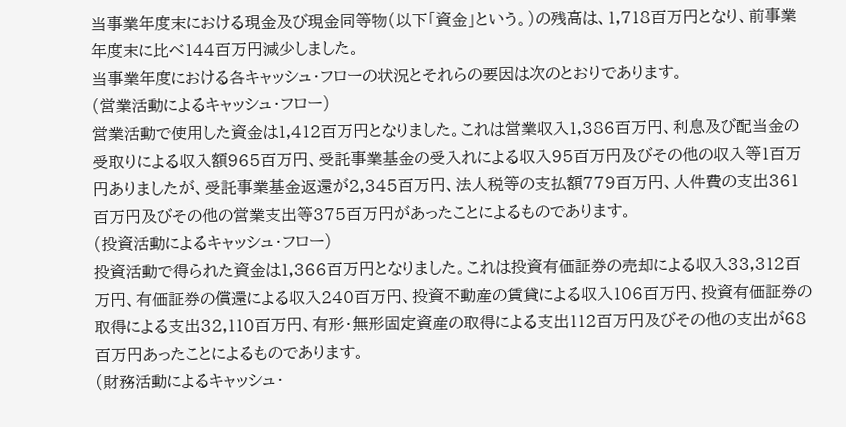当事業年度末における現金及び現金同等物(以下「資金」という。)の残高は、1,718百万円となり、前事業年度末に比べ144百万円減少しました。
当事業年度における各キャッシュ・フローの状況とそれらの要因は次のとおりであります。
(営業活動によるキャッシュ・フロー)
営業活動で使用した資金は1,412百万円となりました。これは営業収入1,386百万円、利息及び配当金の受取りによる収入額965百万円、受託事業基金の受入れによる収入95百万円及びその他の収入等1百万円ありましたが、受託事業基金返還が2,345百万円、法人税等の支払額779百万円、人件費の支出361百万円及びその他の営業支出等375百万円があったことによるものであります。
(投資活動によるキャッシュ・フロー)
投資活動で得られた資金は1,366百万円となりました。これは投資有価証券の売却による収入33,312百万円、有価証券の償還による収入240百万円、投資不動産の賃貸による収入106百万円、投資有価証券の取得による支出32,110百万円、有形・無形固定資産の取得による支出112百万円及びその他の支出が68百万円あったことによるものであります。
(財務活動によるキャッシュ・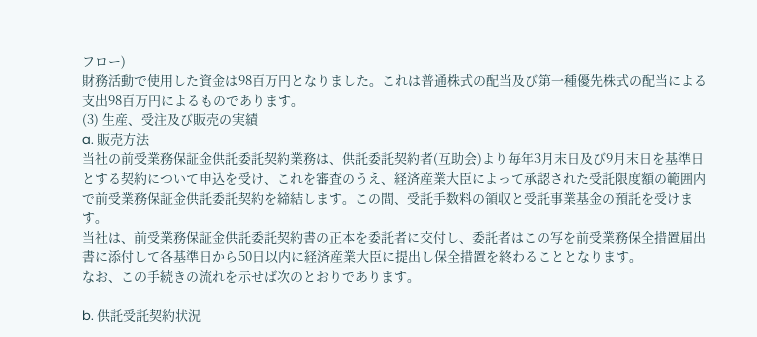フロー)
財務活動で使用した資金は98百万円となりました。これは普通株式の配当及び第一種優先株式の配当による支出98百万円によるものであります。
(3) 生産、受注及び販売の実績
a. 販売方法
当社の前受業務保証金供託委託契約業務は、供託委託契約者(互助会)より毎年3月末日及び9月末日を基準日とする契約について申込を受け、これを審査のうえ、経済産業大臣によって承認された受託限度額の範囲内で前受業務保証金供託委託契約を締結します。この間、受託手数料の領収と受託事業基金の預託を受けます。
当社は、前受業務保証金供託委託契約書の正本を委託者に交付し、委託者はこの写を前受業務保全措置届出書に添付して各基準日から50日以内に経済産業大臣に提出し保全措置を終わることとなります。
なお、この手続きの流れを示せば次のとおりであります。

b. 供託受託契約状況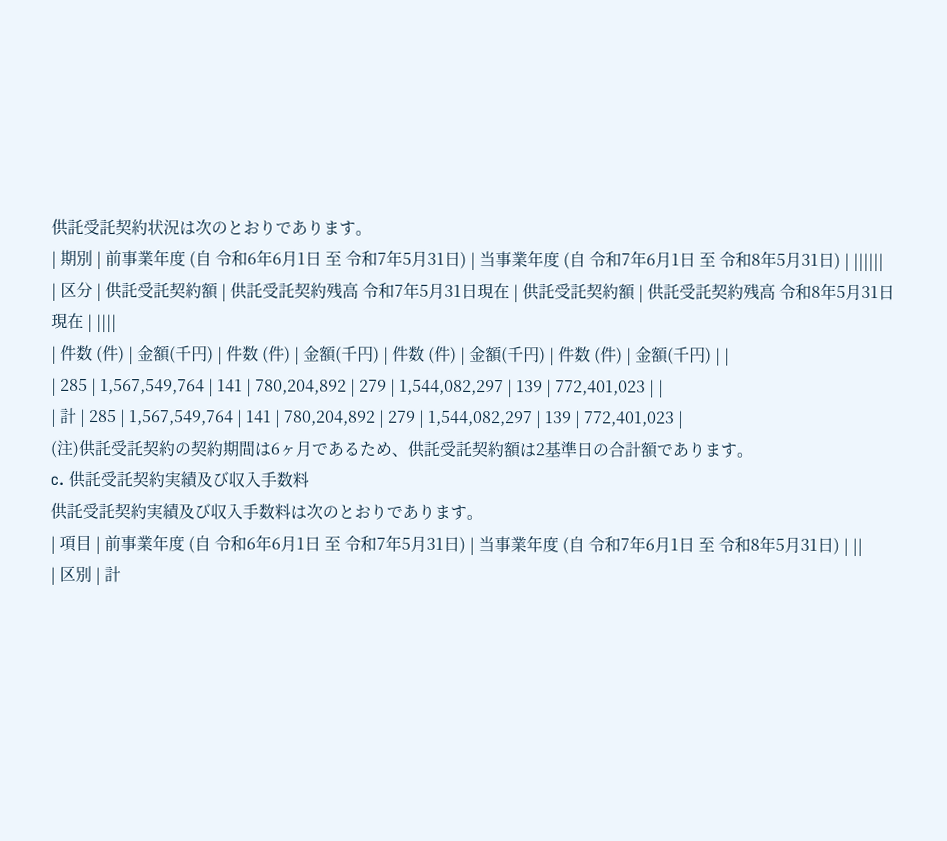供託受託契約状況は次のとおりであります。
| 期別 | 前事業年度 (自 令和6年6月1日 至 令和7年5月31日) | 当事業年度 (自 令和7年6月1日 至 令和8年5月31日) | ||||||
| 区分 | 供託受託契約額 | 供託受託契約残高 令和7年5月31日現在 | 供託受託契約額 | 供託受託契約残高 令和8年5月31日現在 | ||||
| 件数 (件) | 金額(千円) | 件数 (件) | 金額(千円) | 件数 (件) | 金額(千円) | 件数 (件) | 金額(千円) | |
| 285 | 1,567,549,764 | 141 | 780,204,892 | 279 | 1,544,082,297 | 139 | 772,401,023 | |
| 計 | 285 | 1,567,549,764 | 141 | 780,204,892 | 279 | 1,544,082,297 | 139 | 772,401,023 |
(注)供託受託契約の契約期間は6ヶ月であるため、供託受託契約額は2基準日の合計額であります。
c. 供託受託契約実績及び収入手数料
供託受託契約実績及び収入手数料は次のとおりであります。
| 項目 | 前事業年度 (自 令和6年6月1日 至 令和7年5月31日) | 当事業年度 (自 令和7年6月1日 至 令和8年5月31日) | ||
| 区別 | 計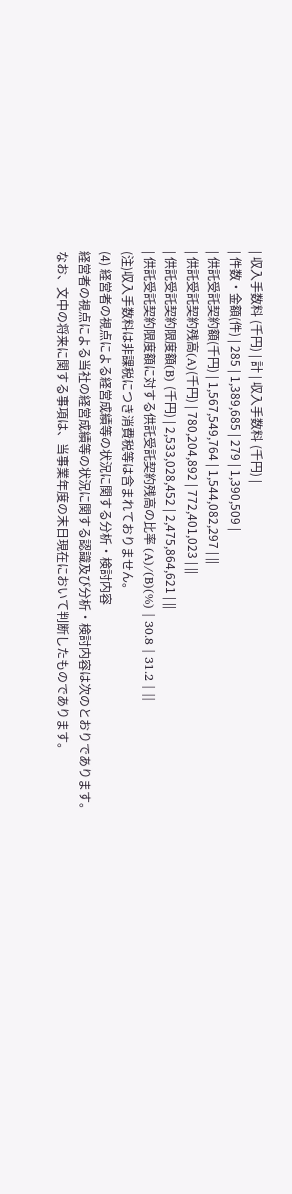| 収入手数料 (千円) | 計 | 収入手数料 (千円) |
| 件数・金額(件) | 285 | 1,389,685 | 279 | 1,390,509 |
| 供託受託契約額(千円) | 1,567,549,764 | 1,544,082,297 | ||
| 供託受託契約残高(A)(千円) | 780,204,892 | 772,401,023 | ||
| 供託受託契約限度額(B) (千円) | 2,533,028,452 | 2,475,864,621 | ||
| 供託受託契約限度額に対する供託受託契約残高の比率 (A)/(B)(%) | 30.8 | 31.2 | ||
(注)収入手数料は非課税につき消費税等は含まれておりません。
(4) 経営者の視点による経営成績等の状況に関する分析・検討内容
経営者の視点による当社の経営成績等の状況に関する認識及び分析・検討内容は次のとおりであります。
なお、文中の将来に関する事項は、当事業年度の末日現在において判断したものであります。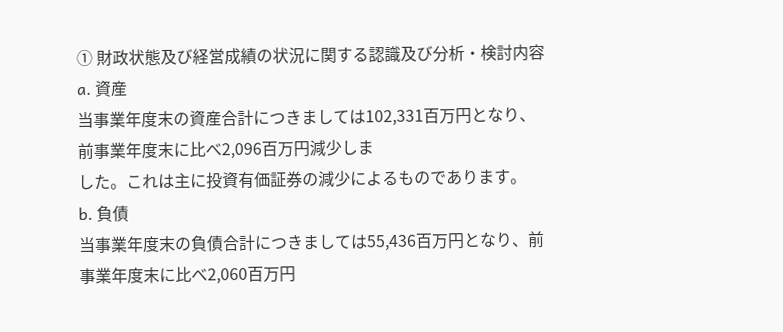① 財政状態及び経営成績の状況に関する認識及び分析・検討内容
a. 資産
当事業年度末の資産合計につきましては102,331百万円となり、前事業年度末に比べ2,096百万円減少しま
した。これは主に投資有価証券の減少によるものであります。
b. 負債
当事業年度末の負債合計につきましては55,436百万円となり、前事業年度末に比べ2,060百万円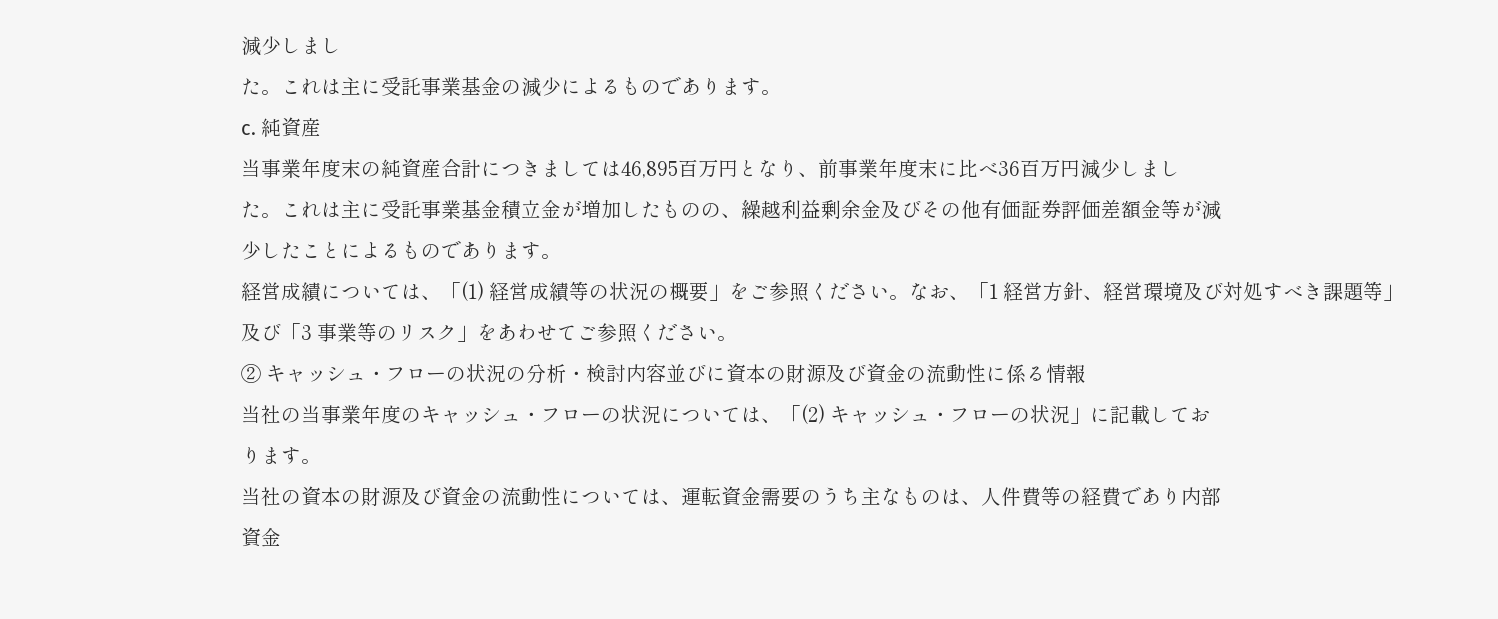減少しまし
た。これは主に受託事業基金の減少によるものであります。
c. 純資産
当事業年度末の純資産合計につきましては46,895百万円となり、前事業年度末に比べ36百万円減少しまし
た。これは主に受託事業基金積立金が増加したものの、繰越利益剰余金及びその他有価証券評価差額金等が減
少したことによるものであります。
経営成績については、「(1) 経営成績等の状況の概要」をご参照ください。なお、「1 経営方針、経営環境及び対処すべき課題等」及び「3 事業等のリスク」をあわせてご参照ください。
② キャッシュ・フローの状況の分析・検討内容並びに資本の財源及び資金の流動性に係る情報
当社の当事業年度のキャッシュ・フローの状況については、「(2) キャッシュ・フローの状況」に記載してお
ります。
当社の資本の財源及び資金の流動性については、運転資金需要のうち主なものは、人件費等の経費であり内部
資金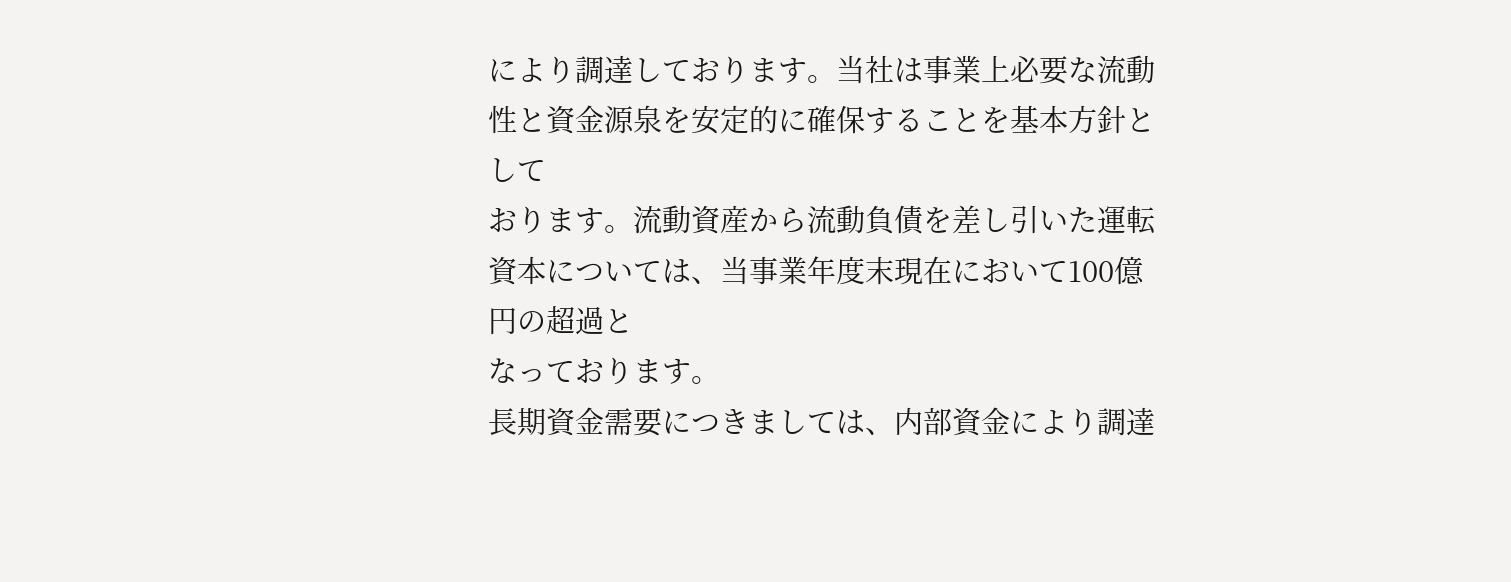により調達しております。当社は事業上必要な流動性と資金源泉を安定的に確保することを基本方針として
おります。流動資産から流動負債を差し引いた運転資本については、当事業年度末現在において100億円の超過と
なっております。
長期資金需要につきましては、内部資金により調達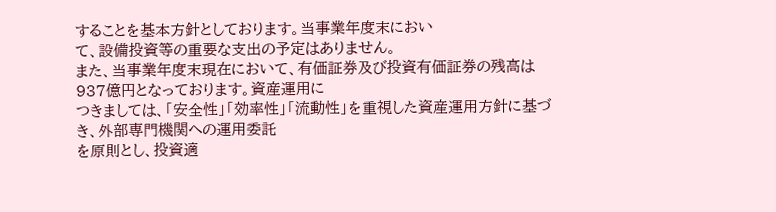することを基本方針としております。当事業年度末におい
て、設備投資等の重要な支出の予定はありません。
また、当事業年度末現在において、有価証券及び投資有価証券の残高は937億円となっております。資産運用に
つきましては、「安全性」「効率性」「流動性」を重視した資産運用方針に基づき、外部専門機関への運用委託
を原則とし、投資適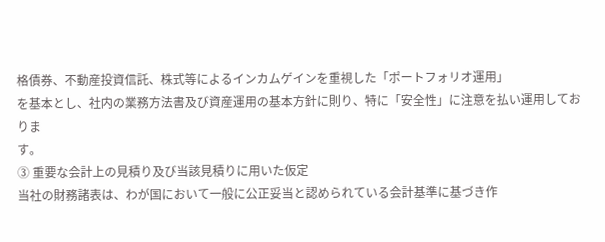格債券、不動産投資信託、株式等によるインカムゲインを重視した「ポートフォリオ運用」
を基本とし、社内の業務方法書及び資産運用の基本方針に則り、特に「安全性」に注意を払い運用しておりま
す。
③ 重要な会計上の見積り及び当該見積りに用いた仮定
当社の財務諸表は、わが国において一般に公正妥当と認められている会計基準に基づき作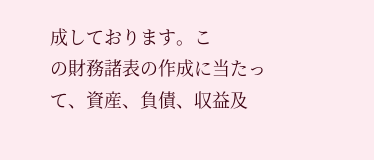成しております。こ
の財務諸表の作成に当たって、資産、負債、収益及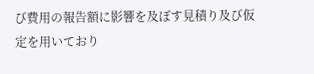び費用の報告額に影響を及ぼす見積り及び仮定を用いており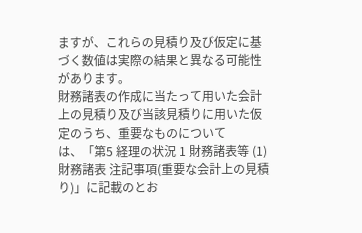ますが、これらの見積り及び仮定に基づく数値は実際の結果と異なる可能性があります。
財務諸表の作成に当たって用いた会計上の見積り及び当該見積りに用いた仮定のうち、重要なものについて
は、「第5 経理の状況 1 財務諸表等 (1) 財務諸表 注記事項(重要な会計上の見積り)」に記載のとお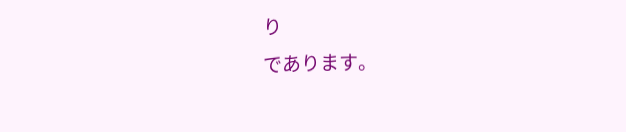り
であります。